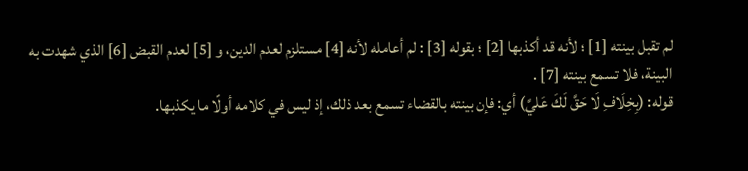لم تقبل بينته [1] ؛ لأنه قد أكذبها [2] ؛ بقوله [3] : لم أعامله لأنه [4] مستلزم لعدم الدين، و [5] لعدم القبض [6] الذي شهدت به البينة، فلا تسمع بينته [7] .
قوله: (بِخِلَافِ لَا حَقَّ لَكَ عَليَّ) أي: فإن بينته بالقضاء تسمع بعد ذلك، إذ ليس في كلامه أولًا ما يكذبها.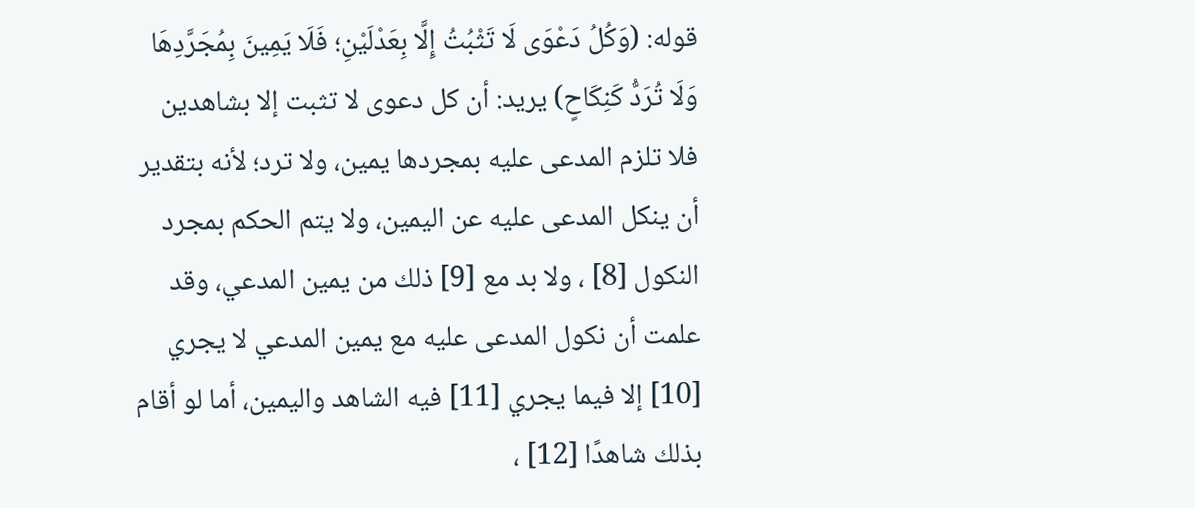قوله: (وَكُلُ دَعْوَى لَا تَثْبُتُ إِلَّا بِعَدْلَيْنِ؛ فَلَا يَمِينَ بِمُجَرَّدِهَا وَلَا تُرَدُّ كَنِكَاحٍ) يريد: أن كل دعوى لا تثبت إلا بشاهدين فلا تلزم المدعى عليه بمجردها يمين، ولا ترد؛ لأنه بتقدير أن ينكل المدعى عليه عن اليمين، ولا يتم الحكم بمجرد النكول [8] ، ولا بد مع [9] ذلك من يمين المدعي، وقد علمت أن نكول المدعى عليه مع يمين المدعي لا يجري [10] إلا فيما يجري [11] فيه الشاهد واليمين، أما لو أقام بذلك شاهدًا [12] ،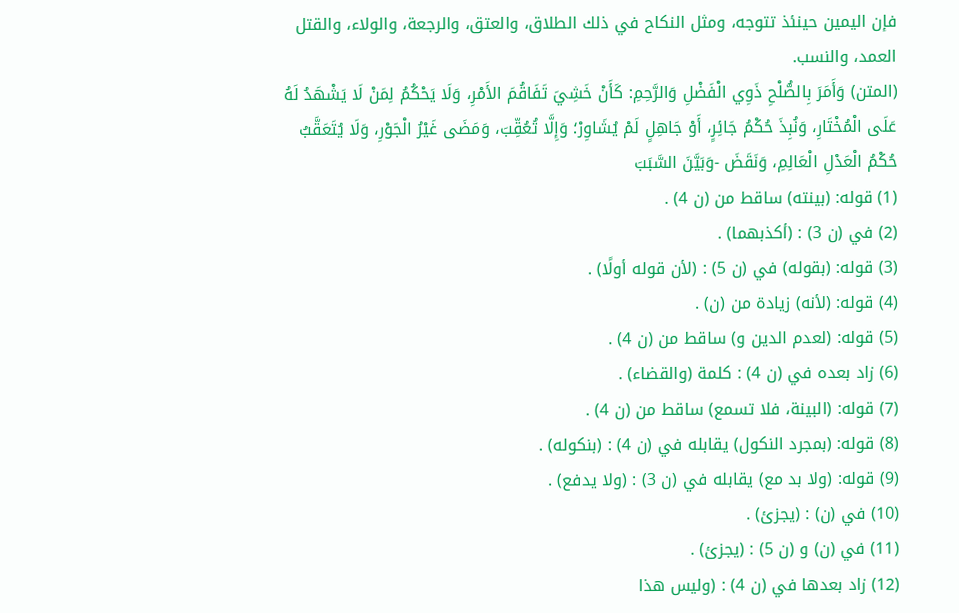فإن اليمين حينئذ تتوجه، ومثل النكاح في ذلك الطلاق، والعتق، والرجعة، والولاء، والقتل العمد، والنسب.
(المتن) وَأَمَرَ بِالصُّلْحِ ذَوِي الْفَضْلِ وَالرَّحِمِ: كَأَنْ خَشِيَ تَفَاقُمَ الأَمْرِ، وَلَا يَحْكُمُ لِمَنْ لَا يَشْهَدُ لَهُ عَلَى الْمُخْتَارِ، وَنُبِذَ حُكْمُ جَائِرٍ، أَوْ جَاهِلٍ لَمْ يُشَاوِرْ؛ وَإِلَّا تُعُقِّبَ، وَمَضَى غَيْرُ الْجَوْرِ، وَلَا يُتَعَقَّبُ حُكْمُ الْعَدْلِ الْعَالِمِ، وَنَقَضَ -وَبَيَّنَ السَّبَبَ
(1) قوله: (بينته) ساقط من (ن 4) .
(2) في (ن 3) : (أكذبهما) .
(3) قوله: (بقوله) في (ن 5) : (لأن قوله أولًا) .
(4) قوله: (لأنه) زيادة من (ن) .
(5) قوله: (لعدم الدين و) ساقط من (ن 4) .
(6) زاد بعده في (ن 4) : كلمة (والقضاء) .
(7) قوله: (البينة، فلا تسمع) ساقط من (ن 4) .
(8) قوله: (بمجرد النكول) يقابله في (ن 4) : (بنكوله) .
(9) قوله: (ولا بد مع) يقابله في (ن 3) : (ولا يدفع) .
(10) في (ن) : (يجزئ) .
(11) في (ن) و (ن 5) : (يجزئ) .
(12) زاد بعدها في (ن 4) : (وليس هذا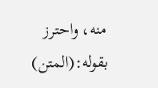منه، واحترز بقوله:(المتن)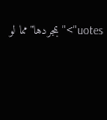uotes">"بمجردها"مما لو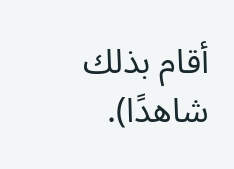أقام بذلك شاهدًا).